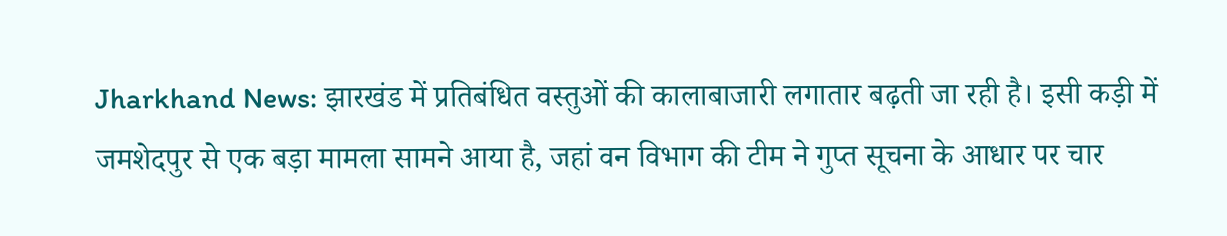Jharkhand News: झारखंड में प्रतिबंधित वस्तुओं की कालाबाजारी लगातार बढ़ती जा रही है। इसी कड़ी में जमशेदपुर से एक बड़ा मामला सामने आया है, जहां वन विभाग की टीम ने गुप्त सूचना के आधार पर चार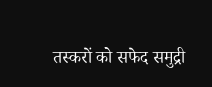तस्करों को सफेद समुद्री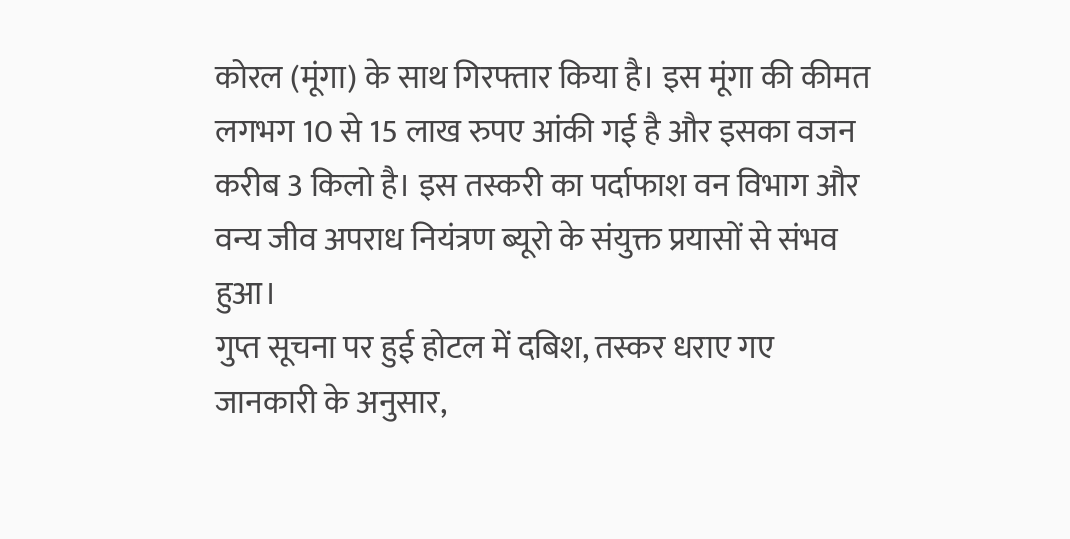कोरल (मूंगा) के साथ गिरफ्तार किया है। इस मूंगा की कीमत लगभग 10 से 15 लाख रुपए आंकी गई है और इसका वजन करीब 3 किलो है। इस तस्करी का पर्दाफाश वन विभाग और वन्य जीव अपराध नियंत्रण ब्यूरो के संयुक्त प्रयासों से संभव हुआ।
गुप्त सूचना पर हुई होटल में दबिश, तस्कर धराए गए
जानकारी के अनुसार,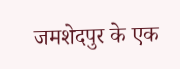जमशेदपुर के एक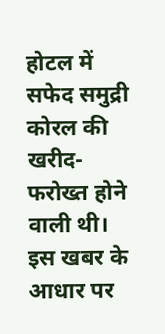होटल में सफेद समुद्री कोरल की खरीद-फरोख्त होने वाली थी। इस खबर के आधार पर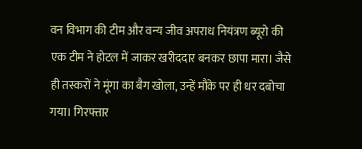वन विभाग की टीम और वन्य जीव अपराध नियंत्रण ब्यूरो की एक टीम ने होटल में जाकर खरीददार बनकर छापा मारा। जैसे ही तस्करों ने मूंगा का बैग खोला, उन्हें मौके पर ही धर दबोचा गया। गिरफ्तार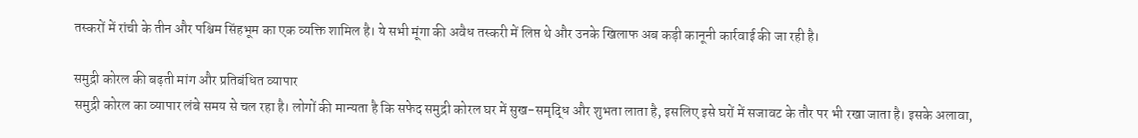तस्करों में रांची के तीन और पश्चिम सिंहभूम का एक व्यक्ति शामिल है। ये सभी मूंगा की अवैध तस्करी में लिप्त थे और उनके खिलाफ अब कड़ी कानूनी कार्रवाई की जा रही है।

समुद्री कोरल की बढ़ती मांग और प्रतिबंधित व्यापार
समुद्री कोरल का व्यापार लंबे समय से चल रहा है। लोगों की मान्यता है कि सफेद समुद्री कोरल घर में सुख-समृद्धि और शुभता लाता है, इसलिए इसे घरों में सजावट के तौर पर भी रखा जाता है। इसके अलावा,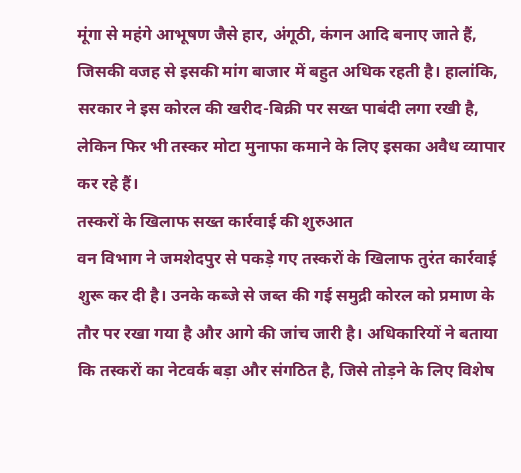मूंगा से महंगे आभूषण जैसे हार, अंगूठी, कंगन आदि बनाए जाते हैं, जिसकी वजह से इसकी मांग बाजार में बहुत अधिक रहती है। हालांकि, सरकार ने इस कोरल की खरीद-बिक्री पर सख्त पाबंदी लगा रखी है, लेकिन फिर भी तस्कर मोटा मुनाफा कमाने के लिए इसका अवैध व्यापार कर रहे हैं।
तस्करों के खिलाफ सख्त कार्रवाई की शुरुआत
वन विभाग ने जमशेदपुर से पकड़े गए तस्करों के खिलाफ तुरंत कार्रवाई शुरू कर दी है। उनके कब्जे से जब्त की गई समुद्री कोरल को प्रमाण के तौर पर रखा गया है और आगे की जांच जारी है। अधिकारियों ने बताया कि तस्करों का नेटवर्क बड़ा और संगठित है, जिसे तोड़ने के लिए विशेष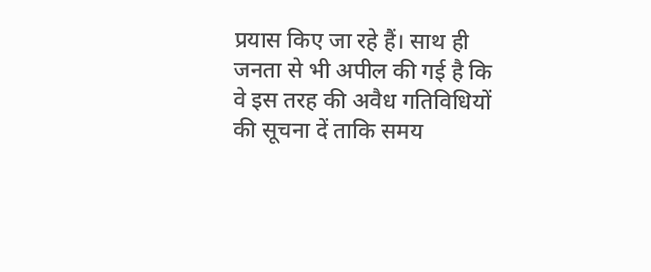प्रयास किए जा रहे हैं। साथ ही जनता से भी अपील की गई है कि वे इस तरह की अवैध गतिविधियों की सूचना दें ताकि समय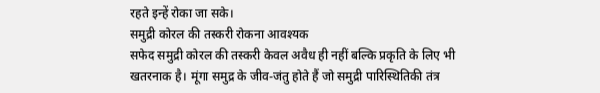रहते इन्हें रोका जा सके।
समुद्री कोरल की तस्करी रोकना आवश्यक
सफेद समुद्री कोरल की तस्करी केवल अवैध ही नहीं बल्कि प्रकृति के लिए भी खतरनाक है। मूंगा समुद्र के जीव-जंतु होते हैं जो समुद्री पारिस्थितिकी तंत्र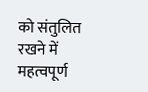को संतुलित रखने में महत्वपूर्ण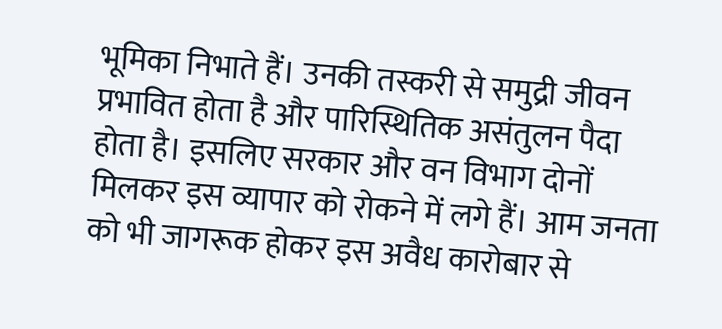भूमिका निभाते हैं। उनकी तस्करी से समुद्री जीवन प्रभावित होता है और पारिस्थितिक असंतुलन पैदा होता है। इसलिए सरकार और वन विभाग दोनों मिलकर इस व्यापार को रोकने में लगे हैं। आम जनता को भी जागरूक होकर इस अवैध कारोबार से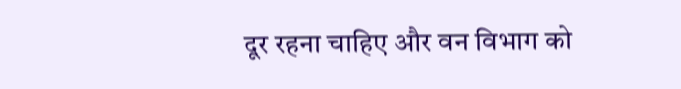दूर रहना चाहिए और वन विभाग को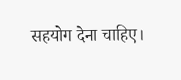सहयोग देना चाहिए।